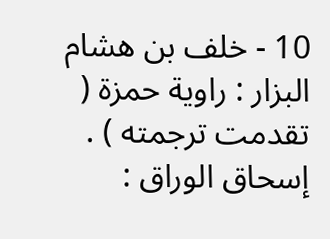10 - خلف بن هشام البزار : راوية حمزة ( تقدمت ترجمته ) .
إسحاق الوراق :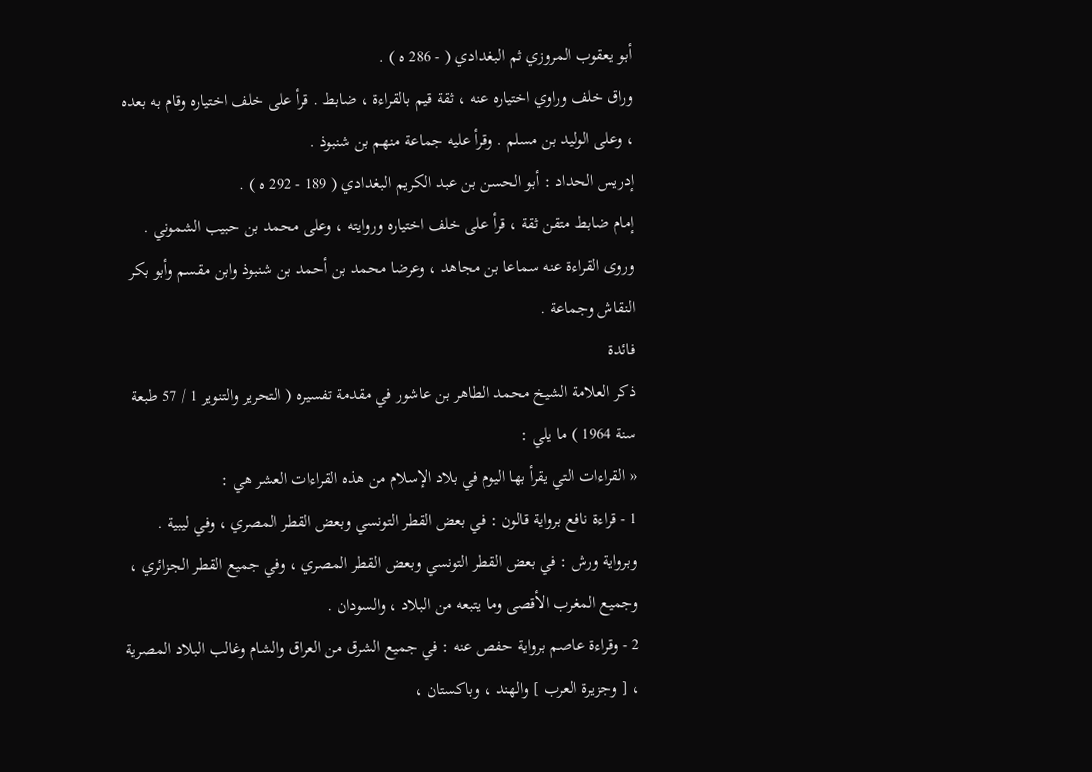أبو يعقوب المروزي ثم البغدادي ( - 286 ه ) .
وراق خلف وراوي اختياره عنه ، ثقة قيم بالقراءة ، ضابط . قرأ على خلف اختياره وقام به بعده ، وعلى الوليد بن مسلم . وقرأ عليه جماعة منهم بن شنبوذ .
إدريس الحداد : أبو الحسن بن عبد الكريم البغدادي ( 189 - 292 ه ) .
إمام ضابط متقن ثقة ، قرأ على خلف اختياره وروايته ، وعلى محمد بن حبيب الشموني . وروى القراءة عنه سماعا بن مجاهد ، وعرضا محمد بن أحمد بن شنبوذ وابن مقسم وأبو بكر النقاش وجماعة .
فائدة
ذكر العلامة الشيخ محمد الطاهر بن عاشور في مقدمة تفسيره ( التحرير والتنوير 1 / 57 طبعة سنة 1964 ) ما يلي :
« القراءات التي يقرأ بها اليوم في بلاد الإسلام من هذه القراءات العشر هي :
1 - قراءة نافع برواية قالون : في بعض القطر التونسي وبعض القطر المصري ، وفي ليبية .
وبرواية ورش : في بعض القطر التونسي وبعض القطر المصري ، وفي جميع القطر الجزائري ، وجميع المغرب الأقصى وما يتبعه من البلاد ، والسودان .
2 - وقراءة عاصم برواية حفص عنه : في جميع الشرق من العراق والشام وغالب البلاد المصرية ، [ وجزيرة العرب ] والهند ، وباكستان ،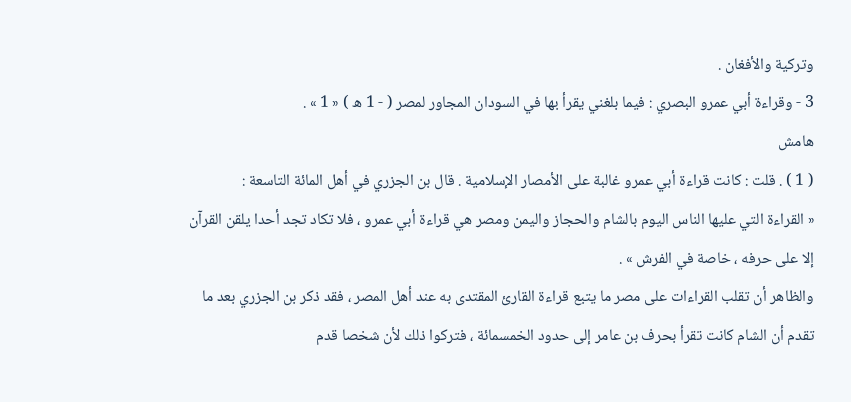وتركية والأفغان .
3 - وقراءة أبي عمرو البصري : فيما بلغني يقرأ بها في السودان المجاور لمصر ( - 1 ه ) « 1 » .
هامش
( 1 ) . قلت : كانت قراءة أبي عمرو غالبة على الأمصار الإسلامية . قال بن الجزري في أهل المائة التاسعة :
« القراءة التي عليها الناس اليوم بالشام والحجاز واليمن ومصر هي قراءة أبي عمرو ، فلا تكاد تجد أحدا يلقن القرآن إلا على حرفه ، خاصة في الفرش » .
والظاهر أن تقلب القراءات على مصر ما يتبع قراءة القارئ المقتدى به عند أهل المصر ، فقد ذكر بن الجزري بعد ما تقدم أن الشام كانت تقرأ بحرف بن عامر إلى حدود الخمسمائة ، فتركوا ذلك لأن شخصا قدم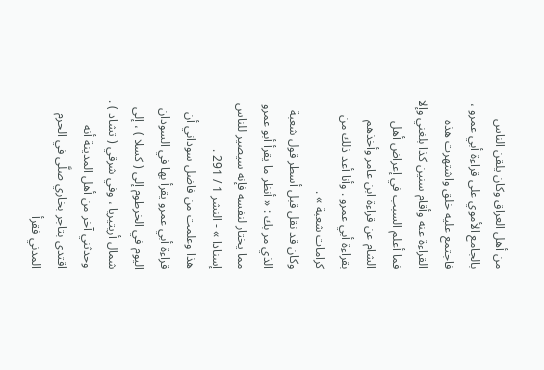من أهل العراق وكان يلقن الناس بالجامع الأموي على قراءة أبي عمرو ، فاجتمع عليه خلق واشتهرت هذه القراءة عنه وأقام سنين كذا بلغني وإلا فما أعلم السبب في إعراض أهل الشام عن قراءة ابن عامر وأخذهم بقراءة أبي عمرو . وأنا أعد ذلك من كرامات شعبة » .
وكان قد نقل قبل أسطر قول شعبة الذي مر بك : « أنظر ما يقرأ أبو عمرو مما يختار لنفسه فإنه سيصير للناس إسنادا » - النشر 1 / 291 .
هذا وعلمت من فاضل سوداني أن قراءة أبي عمرو يقرأ بها في السودان اليوم في الخرطوم إلى ( كسلا ) ، إلى شمال أريتيريا ، وفي شرقي ( تشاد ) .
وحدثني آخر من أهل المدينة أنه اقتدى بتاجر بخاري صلَّى في الحرم المدني فقرأ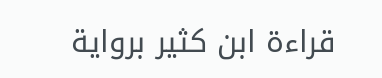قراءة ابن كثير برواية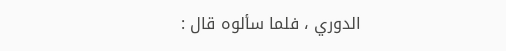الدوري ، فلما سألوه قال :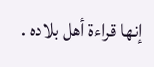إنها قراءة أهل بلاده .